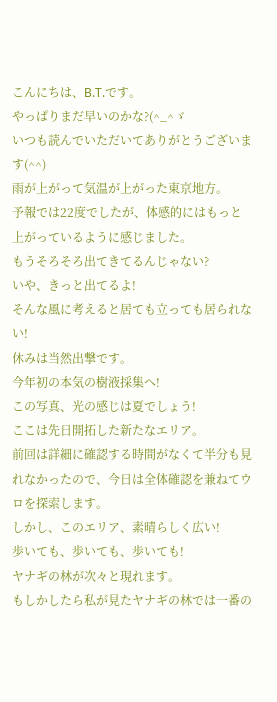こんにちは、B.T.です。
やっぱりまだ早いのかな?(^_^ゞ
いつも読んでいただいてありがとうございます(^^)
雨が上がって気温が上がった東京地方。
予報では22度でしたが、体感的にはもっと上がっているように感じました。
もうそろそろ出てきてるんじゃない?
いや、きっと出てるよ!
そんな風に考えると居ても立っても居られない!
休みは当然出撃です。
今年初の本気の樹液採集へ!
この写真、光の感じは夏でしょう!
ここは先日開拓した新たなエリア。
前回は詳細に確認する時間がなくて半分も見れなかったので、今日は全体確認を兼ねてウロを探索します。
しかし、このエリア、素晴らしく広い!
歩いても、歩いても、歩いても!
ヤナギの林が次々と現れます。
もしかしたら私が見たヤナギの林では一番の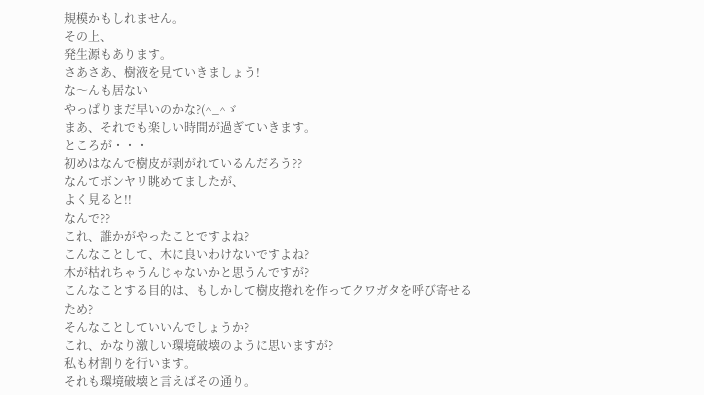規模かもしれません。
その上、
発生源もあります。
さあさあ、樹液を見ていきましょう!
な〜んも居ない
やっぱりまだ早いのかな?(^_^ゞ
まあ、それでも楽しい時間が過ぎていきます。
ところが・・・
初めはなんで樹皮が剥がれているんだろう??
なんてボンヤリ眺めてましたが、
よく見ると!!
なんで??
これ、誰かがやったことですよね?
こんなことして、木に良いわけないですよね?
木が枯れちゃうんじゃないかと思うんですが?
こんなことする目的は、もしかして樹皮捲れを作ってクワガタを呼び寄せるため?
そんなことしていいんでしょうか?
これ、かなり激しい環境破壊のように思いますが?
私も材割りを行います。
それも環境破壊と言えばその通り。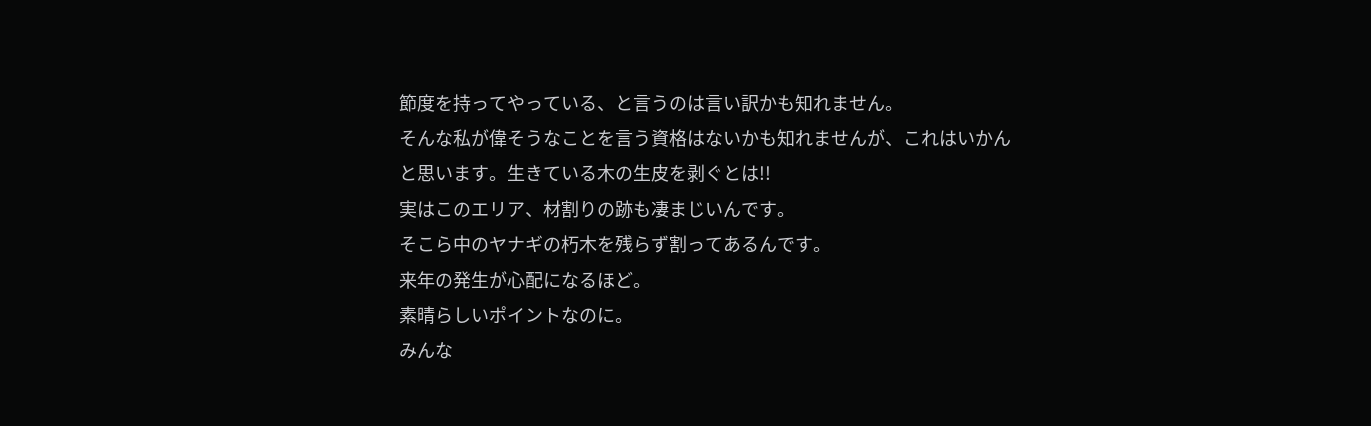節度を持ってやっている、と言うのは言い訳かも知れません。
そんな私が偉そうなことを言う資格はないかも知れませんが、これはいかんと思います。生きている木の生皮を剥ぐとは!!
実はこのエリア、材割りの跡も凄まじいんです。
そこら中のヤナギの朽木を残らず割ってあるんです。
来年の発生が心配になるほど。
素晴らしいポイントなのに。
みんな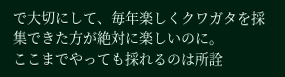で大切にして、毎年楽しくクワガタを採集できた方が絶対に楽しいのに。
ここまでやっても採れるのは所詮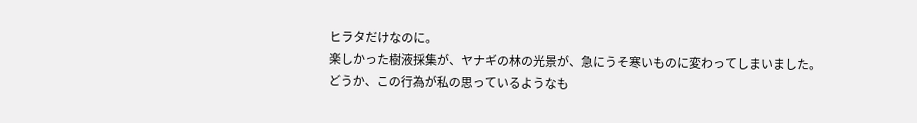ヒラタだけなのに。
楽しかった樹液採集が、ヤナギの林の光景が、急にうそ寒いものに変わってしまいました。
どうか、この行為が私の思っているようなも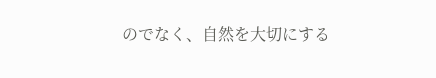のでなく、自然を大切にする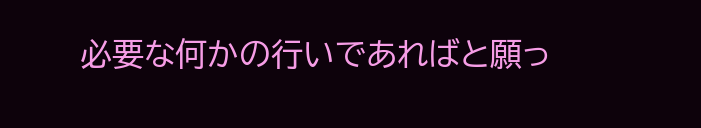必要な何かの行いであればと願っ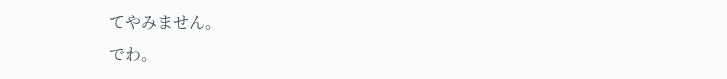てやみません。
でわ。